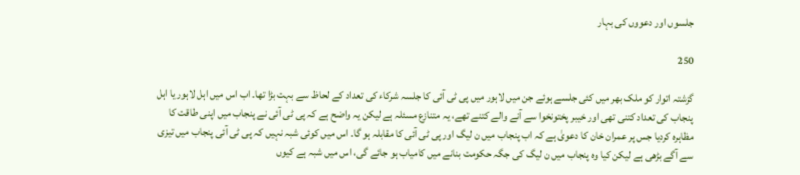جلسوں اور دعووں کی بہار

250

گزشتہ اتوار کو ملک بھر میں کئی جلسے ہوئے جن میں لاہور میں پی ٹی آئی کا جلسہ شرکاء کی تعداد کے لحاظ سے بہت بڑا تھا۔ اب اس میں اہل لاہور یا اہل پنجاب کی تعداد کتنی تھی اور خیبر پختونخوا سے آنے والے کتنے تھے، یہ متنازع مسئلہ ہے لیکن یہ واضح ہے کہ پی ٹی آئی نے پنجاب میں اپنی طاقت کا مظاہرہ کردیا جس پر عمران خان کا دعویٰ ہے کہ اب پنجاب میں ن لیگ اور پی ٹی آئی کا مقابلہ ہو گا۔ اس میں کوئی شبہ نہیں کہ پی ٹی آئی پنجاب میں تیزی سے آگے بڑھی ہے لیکن کیا وہ پنجاب میں ن لیگ کی جگہ حکومت بنانے میں کامیاب ہو جائے گی، اس میں شبہ ہے کیوں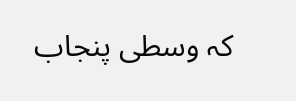کہ وسطی پنجاب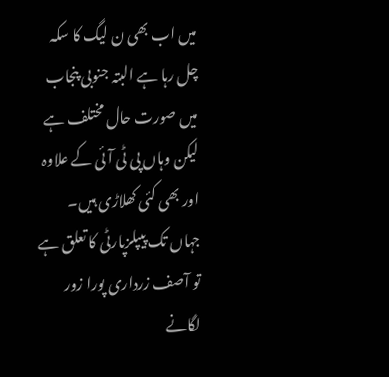میں اب بھی ن لیگ کا سکہ چل رہا ہے البتہ جنوبی پنجاب میں صورت حال مختلف ہے لیکن وہاں پی ٹی آئی کے علاوہ اور بھی کئی کھلاڑی ہیں۔ جہاں تک پیپلزپارٹی کا تعلق ہے تو آصف زرداری پورا زور لگانے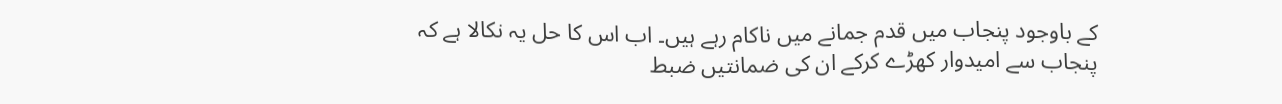کے باوجود پنجاب میں قدم جمانے میں ناکام رہے ہیں۔ اب اس کا حل یہ نکالا ہے کہ پنجاب سے امیدوار کھڑے کرکے ان کی ضمانتیں ضبط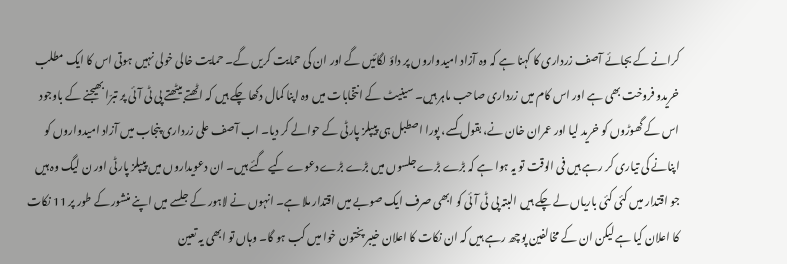کرانے کے بجائے آصف زرداری کا کہنا ہے کہ وہ آزاد امیدواروں پر داؤ لگائیں گے اور ان کی حمایت کریں گے۔ حمایت خالی خولی نہیں ہوتی اس کا ایک مطلب خریدو فروخت بھی ہے اور اس کام میں زرداری صاحب ماہر ہیں۔ سینیٹ کے انتخابات میں وہ اپنا کمال دکھا چکے ہیں کہ اٹھتے بیٹھتے پی ٹی آئی پر تبرّا بھیجنے کے باوجود اس کے گھوڑوں کو خرید لیا اور عمران خان نے، بقول کسے، پورا اصطبل ہی پیپلز پارٹی کے حوالے کر دیا۔ اب آصف علی زرداری پنجاب میں آزاد امیدواروں کو اپنانے کی تیاری کر رہے ہیں فی الوقت تو یہ ہوا ہے کہ بڑے بڑے جلسوں میں بڑے بڑے دعوے کیے گئے ہیں۔ ان دعویداروں میں پیپلز پارٹی اور ن لیگ وہ ہیں جو اقتدار میں کئی کئی باریاں لے چکے ہیں البتہ پی ٹی آئی کو ابھی صرف ایک صوبے میں اقتدار ملا ہے۔ انہوں نے لاہور کے جلسے میں اپنے منشور کے طور پر 11 نکات کا اعلان کیا ہے لیکن ان کے مخالفین پوچھ رہے ہیں کہ ان نکات کا اعلان خیبر پختون خوا میں کب ہو گا۔ وہاں تو ابھی یہ تعین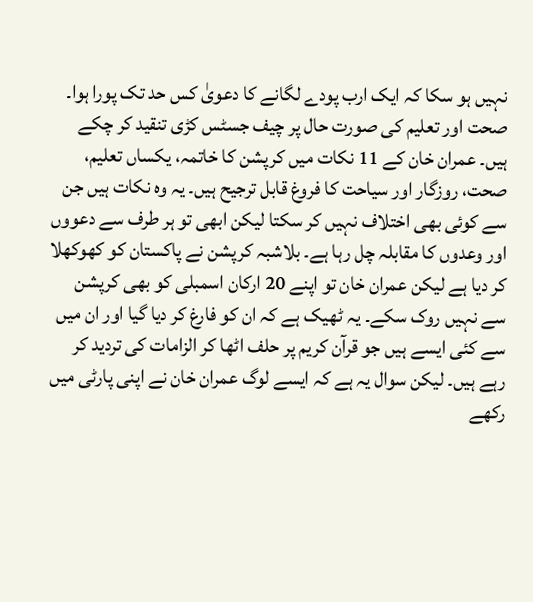نہیں ہو سکا کہ ایک ارب پودے لگانے کا دعویٰ کس حد تک پورا ہوا۔ صحت اور تعلیم کی صورت حال پر چیف جسٹس کڑی تنقید کر چکے ہیں۔ عمران خان کے 11 نکات میں کرپشن کا خاتمہ، یکساں تعلیم، صحت، روزگار اور سیاحت کا فروغ قابل ترجیح ہیں۔ یہ وہ نکات ہیں جن سے کوئی بھی اختلاف نہیں کر سکتا لیکن ابھی تو ہر طرف سے دعووں اور وعدوں کا مقابلہ چل رہا ہے۔ بلاشبہ کرپشن نے پاکستان کو کھوکھلا کر دیا ہے لیکن عمران خان تو اپنے 20 ارکان اسمبلی کو بھی کرپشن سے نہیں روک سکے۔ یہ ٹھیک ہے کہ ان کو فارغ کر دیا گیا اور ان میں سے کئی ایسے ہیں جو قرآن کریم پر حلف اٹھا کر الزامات کی تردید کر رہے ہیں۔ لیکن سوال یہ ہے کہ ایسے لوگ عمران خان نے اپنی پارٹی میں رکھے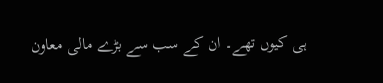ہی کیوں تھے۔ ان کے سب سے بڑے مالی معاون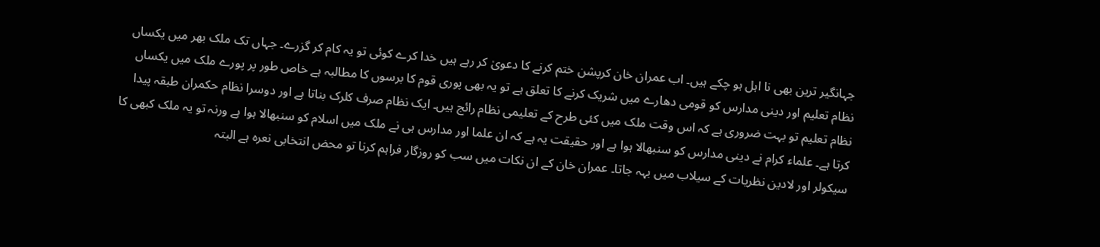جہانگیر ترین بھی نا اہل ہو چکے ہیں۔ اب عمران خان کرپشن ختم کرنے کا دعویٰ کر رہے ہیں خدا کرے کوئی تو یہ کام کر گزرے۔ جہاں تک ملک بھر میں یکساں نظام تعلیم اور دینی مدارس کو قومی دھارے میں شریک کرنے کا تعلق ہے تو یہ بھی پوری قوم کا برسوں کا مطالبہ ہے خاص طور پر پورے ملک میں یکساں نظام تعلیم تو بہت ضروری ہے کہ اس وقت ملک میں کئی طرح کے تعلیمی نظام رائج ہیں۔ ایک نظام صرف کلرک بناتا ہے اور دوسرا نظام حکمران طبقہ پیدا کرتا ہے۔ علماء کرام نے دینی مدارس کو سنبھالا ہوا ہے اور حقیقت یہ ہے کہ ان علما اور مدارس ہی نے ملک میں اسلام کو سنبھالا ہوا ہے ورنہ تو یہ ملک کبھی کا سیکولر اور لادین نظریات کے سیلاب میں بہہ جاتا۔ عمران خان کے ان نکات میں سب کو روزگار فراہم کرنا تو محض انتخابی نعرہ ہے البتہ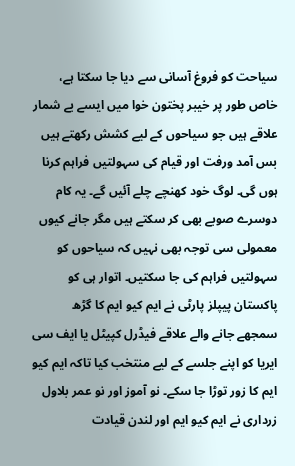سیاحت کو فروغ آسانی سے دیا جا سکتا ہے، خاص طور پر خیبر پختون خوا میں ایسے بے شمار علاقے ہیں جو سیاحوں کے لیے کشش رکھتے ہیں بس آمد ورفت اور قیام کی سہولتیں فراہم کرنا ہوں گی۔ لوگ خود کھنچے چلے آئیں گے۔ یہ کام دوسرے صوبے بھی کر سکتے ہیں مگر جانے کیوں معمولی سی توجہ بھی نہیں کہ سیاحوں کو سہولتیں فراہم کی جا سکتیں۔ اتوار ہی کو پاکستان پیپلز پارٹی نے ایم کیو ایم کا گڑھ سمجھے جانے والے علاقے فیڈرل کپیٹل یا ایف سی ایریا کو اپنے جلسے کے لیے منتخب کیا تاکہ ایم کیو ایم کا زور توڑا جا سکے۔ نو آموز اور نو عمر بلاول زرداری نے ایم کیو ایم اور لندن قیادت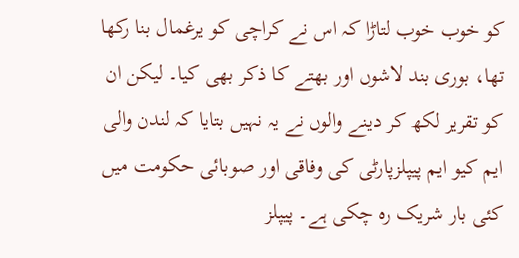کو خوب خوب لتاڑا کہ اس نے کراچی کو یرغمال بنا رکھا تھا، بوری بند لاشوں اور بھتے کا ذکر بھی کیا۔ لیکن ان کو تقریر لکھ کر دینے والوں نے یہ نہیں بتایا کہ لندن والی ایم کیو ایم پیپلزپارٹی کی وفاقی اور صوبائی حکومت میں کئی بار شریک رہ چکی ہے۔ پیپلز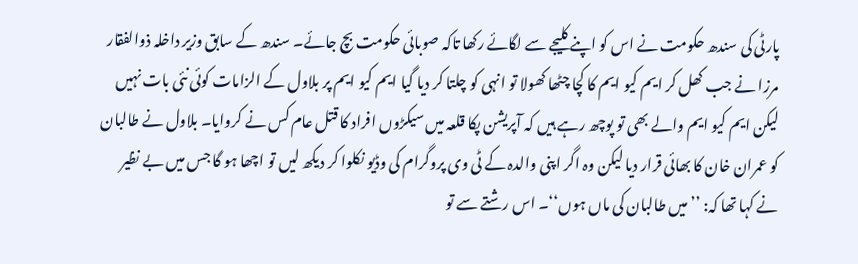پارٹی کی سندھ حکومت نے اس کو اپنے کلیجے سے لگائے رکھا تاکہ صوبائی حکومت بچ جائے۔ سندھ کے سابق وزیر داخلہ ذوالفقار مرزا نے جب کھل کر ایم کیو ایم کا کچا چٹھا کھولا تو انہی کو چلتا کر دیا گیا ایم کیو ایم پر بلاول کے الزامات کوئی نئی بات نہیں لیکن ایم کیو ایم والے بھی تو پوچھ رہے ہیں کہ آپریشن پکا قلعہ میں سیکڑوں افراد کا قتل عام کس نے کروایا۔ بلاول نے طالبان کو عمران خان کا بھائی قرار دیا لیکن وہ اگر اپنی والدہ کے ٹی وی پروگرام کی وڈیو نکلوا کر دیکھ لیں تو اچھا ہو گا جس میں بے نظیر نے کہا تھا کہ: ’’میں طالبان کی ماں ہوں‘‘۔ اس رشتے سے تو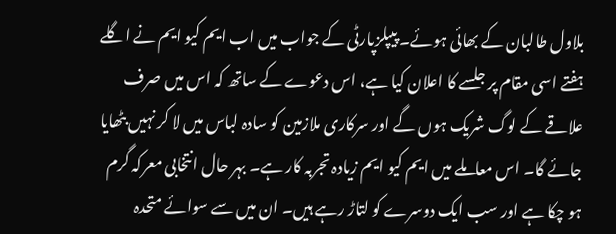بلاول طالبان کے بھائی ہوئے۔ پیپلزپارٹی کے جواب میں اب ایم کیو ایم نے اگلے ہفتے اسی مقام پر جلسے کا اعلان کیا ہے، اس دعوے کے ساتھ کہ اس میں صرف علاقے کے لوگ شریک ہوں گے اور سرکاری ملازمین کو سادہ لباس میں لا کر نہیں بٹھایا جائے گا۔ اس معاملے میں ایم کیو ایم زیادہ تجربہ کار ہے۔ بہر حال انتخابی معرکہ گرم ہو چکا ہے اور سب ایک دوسرے کو لتاڑ رہے ہیں۔ ان میں سے سوائے متحدہ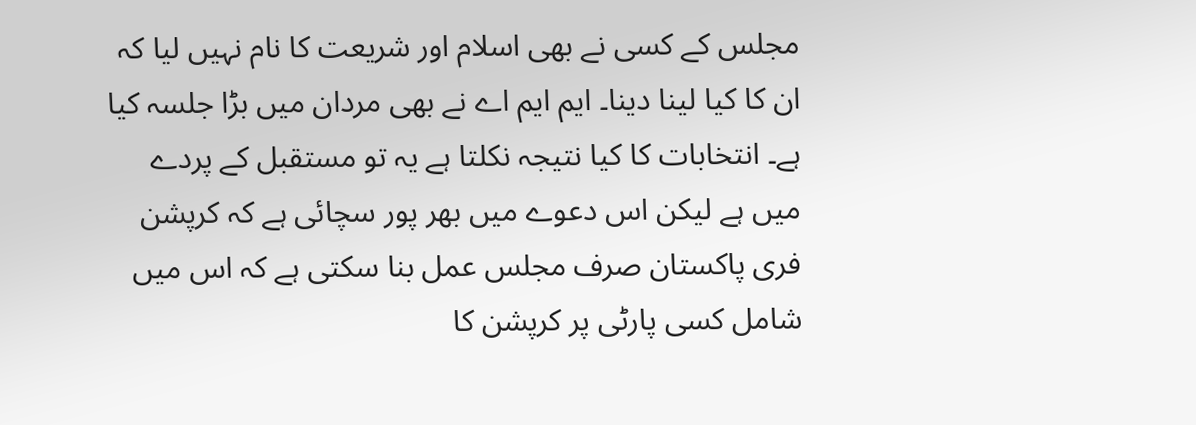مجلس کے کسی نے بھی اسلام اور شریعت کا نام نہیں لیا کہ ان کا کیا لینا دینا۔ ایم ایم اے نے بھی مردان میں بڑا جلسہ کیا ہے۔ انتخابات کا کیا نتیجہ نکلتا ہے یہ تو مستقبل کے پردے میں ہے لیکن اس دعوے میں بھر پور سچائی ہے کہ کرپشن فری پاکستان صرف مجلس عمل بنا سکتی ہے کہ اس میں شامل کسی پارٹی پر کرپشن کا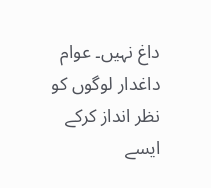داغ نہیں۔ عوام داغدار لوگوں کو نظر انداز کرکے ایسے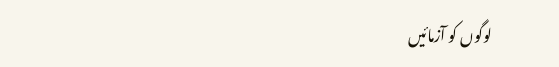لوگوں کو آزمائیں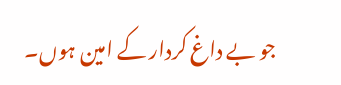جو بے داغ کردار کے امین ہوں۔